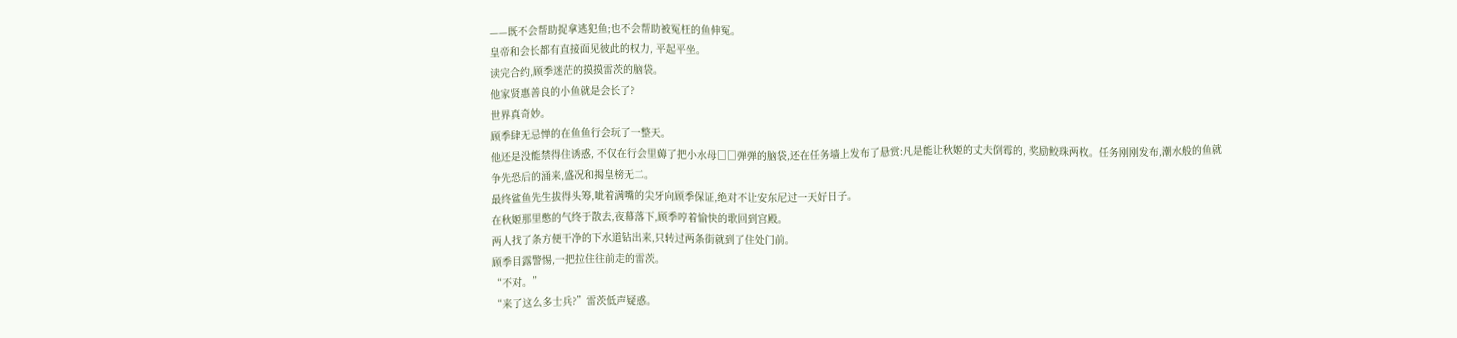——既不会帮助捉拿逃犯鱼;也不会帮助被冤枉的鱼伸冤。
皇帝和会长都有直接面见彼此的权力, 平起平坐。
读完合约,顾季迷茫的摸摸雷茨的脑袋。
他家贤惠善良的小鱼就是会长了?
世界真奇妙。
顾季肆无忌惮的在鱼鱼行会玩了一整天。
他还是没能禁得住诱惑, 不仅在行会里薅了把小水母□□弹弹的脑袋,还在任务墙上发布了悬赏:凡是能让秋姬的丈夫倒霉的, 奖励鲛珠两枚。任务刚刚发布,潮水般的鱼就争先恐后的涌来,盛况和揭皇榜无二。
最终鲨鱼先生拔得头筹,呲着满嘴的尖牙向顾季保证,绝对不让安东尼过一天好日子。
在秋姬那里憋的气终于散去,夜幕落下,顾季哼着愉快的歌回到宫殿。
两人找了条方便干净的下水道钻出来,只转过两条街就到了住处门前。
顾季目露警惕,一把拉住往前走的雷茨。
“不对。”
“来了这么多士兵?”雷茨低声疑惑。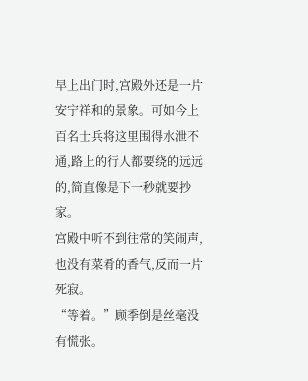早上出门时,宫殿外还是一片安宁祥和的景象。可如今上百名士兵将这里围得水泄不通,路上的行人都要绕的远远的,简直像是下一秒就要抄家。
宫殿中听不到往常的笑闹声,也没有菜肴的香气,反而一片死寂。
“等着。”顾季倒是丝毫没有慌张。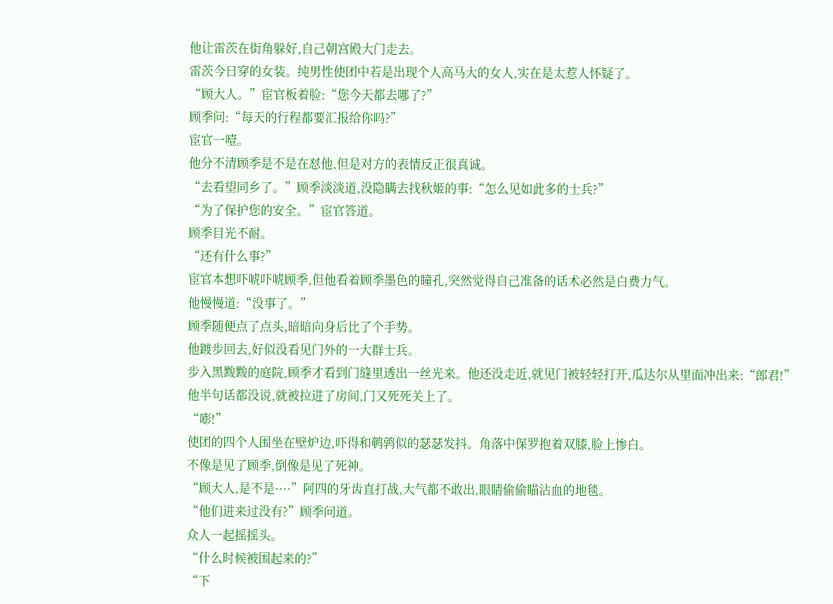他让雷茨在街角躲好,自己朝宫殿大门走去。
雷茨今日穿的女装。纯男性使团中若是出现个人高马大的女人,实在是太惹人怀疑了。
“顾大人。”宦官板着脸:“您今天都去哪了?”
顾季问:“每天的行程都要汇报给你吗?”
宦官一噎。
他分不清顾季是不是在怼他,但是对方的表情反正很真诚。
“去看望同乡了。”顾季淡淡道,没隐瞒去找秋姬的事:“怎么见如此多的士兵?”
“为了保护您的安全。”宦官答道。
顾季目光不耐。
“还有什么事?”
宦官本想吓唬吓唬顾季,但他看着顾季墨色的瞳孔,突然觉得自己准备的话术必然是白费力气。
他慢慢道:“没事了。”
顾季随便点了点头,暗暗向身后比了个手势。
他踱步回去,好似没看见门外的一大群士兵。
步入黑黢黢的庭院,顾季才看到门缝里透出一丝光来。他还没走近,就见门被轻轻打开,瓜达尔从里面冲出来:“郎君!”
他半句话都没说,就被拉进了房间,门又死死关上了。
“嘭!”
使团的四个人围坐在壁炉边,吓得和鹌鹑似的瑟瑟发抖。角落中保罗抱着双膝,脸上惨白。
不像是见了顾季,倒像是见了死神。
“顾大人,是不是····”阿四的牙齿直打战,大气都不敢出,眼睛偷偷瞄沾血的地毯。
“他们进来过没有?”顾季问道。
众人一起摇摇头。
“什么时候被围起来的?”
“下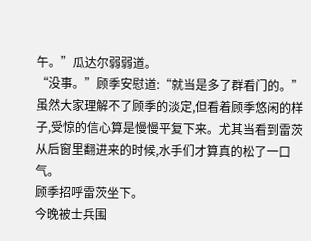午。”瓜达尔弱弱道。
“没事。”顾季安慰道:“就当是多了群看门的。”
虽然大家理解不了顾季的淡定,但看着顾季悠闲的样子,受惊的信心算是慢慢平复下来。尤其当看到雷茨从后窗里翻进来的时候,水手们才算真的松了一口气。
顾季招呼雷茨坐下。
今晚被士兵围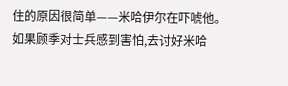住的原因很简单——米哈伊尔在吓唬他。
如果顾季对士兵感到害怕,去讨好米哈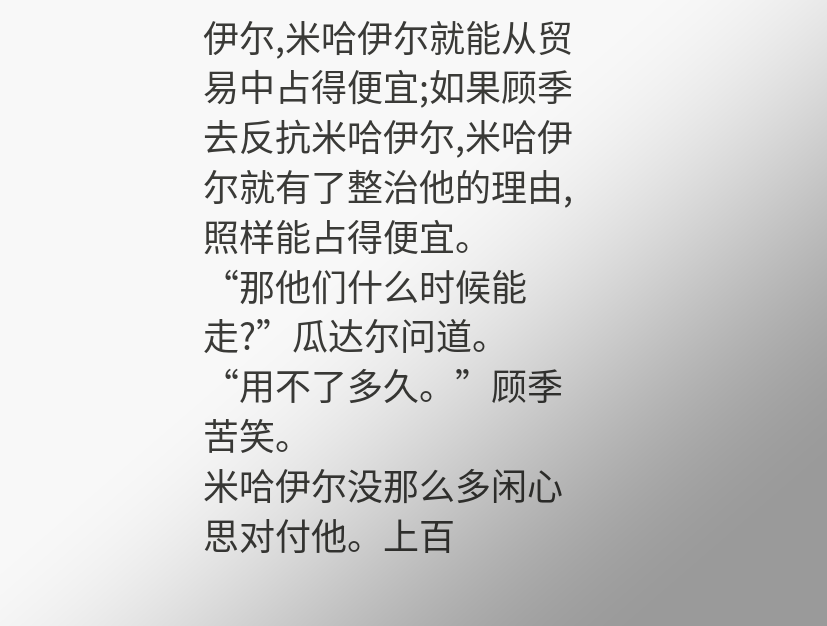伊尔,米哈伊尔就能从贸易中占得便宜;如果顾季去反抗米哈伊尔,米哈伊尔就有了整治他的理由,照样能占得便宜。
“那他们什么时候能走?”瓜达尔问道。
“用不了多久。”顾季苦笑。
米哈伊尔没那么多闲心思对付他。上百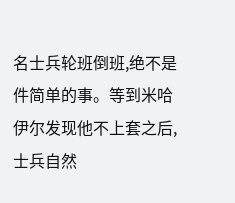名士兵轮班倒班,绝不是件简单的事。等到米哈伊尔发现他不上套之后,士兵自然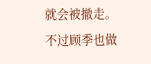就会被撤走。
不过顾季也做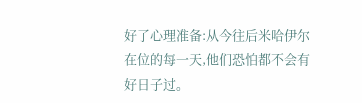好了心理准备:从今往后米哈伊尔在位的每一天,他们恐怕都不会有好日子过。